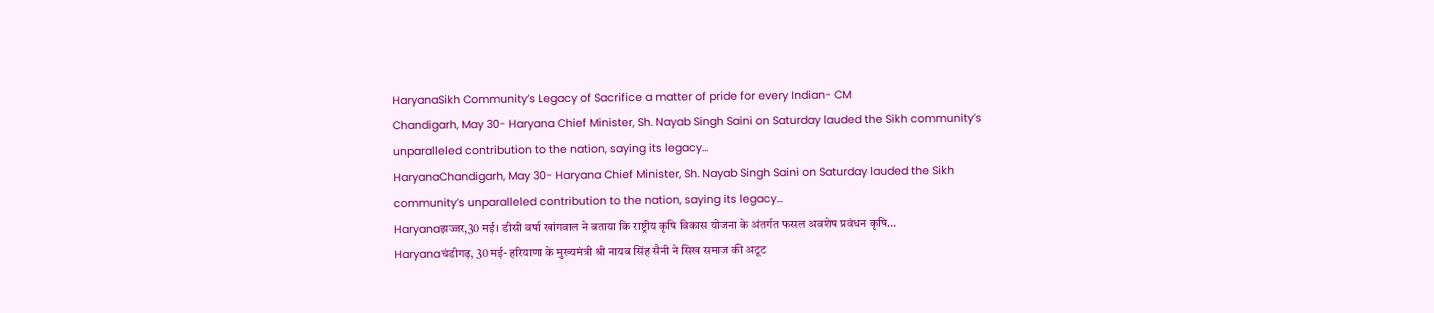HaryanaSikh Community’s Legacy of Sacrifice a matter of pride for every Indian- CM
Chandigarh, May 30- Haryana Chief Minister, Sh. Nayab Singh Saini on Saturday lauded the Sikh community’s unparalleled contribution to the nation, saying its legacy…
HaryanaChandigarh, May 30- Haryana Chief Minister, Sh. Nayab Singh Saini on Saturday lauded the Sikh community’s unparalleled contribution to the nation, saying its legacy…
Haryanaझज्जर,30 मई। डीसी वर्षा खांगवाल ने बताया कि राष्ट्रीय कृषि विकास योजना के अंतर्गत फसल अवशेष प्रवंधन कृषि…
Haryanaचंडीगढ़, 30 मई- हरियाणा के मुख्यमंत्री श्री नायब सिंह सैनी ने सिख समाज की अटूट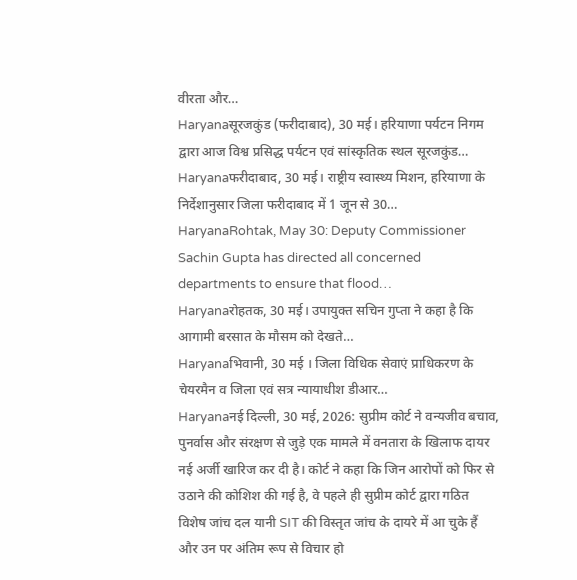वीरता और…
Haryanaसूरजकुंड (फरीदाबाद), 30 मई। हरियाणा पर्यटन निगम द्वारा आज विश्व प्रसिद्ध पर्यटन एवं सांस्कृतिक स्थल सूरजकुंड…
Haryanaफरीदाबाद, 30 मई। राष्ट्रीय स्वास्थ्य मिशन, हरियाणा के निर्देशानुसार जिला फरीदाबाद में 1 जून से 30…
HaryanaRohtak, May 30: Deputy Commissioner Sachin Gupta has directed all concerned departments to ensure that flood…
Haryanaरोहतक, 30 मई। उपायुक्त सचिन गुप्ता ने कहा है कि आगामी बरसात के मौसम को देखते…
Haryanaभिवानी, 30 मई । जिला विधिक सेवाएं प्राधिकरण के चेयरमैन व जिला एवं सत्र न्यायाधीश डीआर…
Haryanaनई दिल्ली, 30 मई, 2026: सुप्रीम कोर्ट ने वन्यजीव बचाव, पुनर्वास और संरक्षण से जुड़े एक मामले में वनतारा के खिलाफ दायर नई अर्जी खारिज कर दी है। कोर्ट ने कहा कि जिन आरोपों को फिर से उठाने की कोशिश की गई है, वे पहले ही सुप्रीम कोर्ट द्वारा गठित विशेष जांच दल यानी SIT की विस्तृत जांच के दायरे में आ चुके हैं और उन पर अंतिम रूप से विचार हो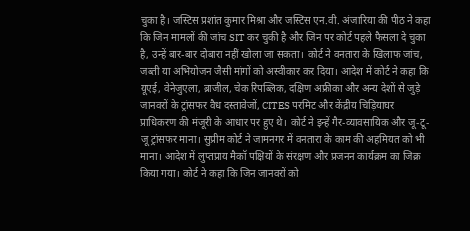चुका है। जस्टिस प्रशांत कुमार मिश्रा और जस्टिस एन.वी. अंजारिया की पीठ ने कहा कि जिन मामलों की जांच SIT कर चुकी है और जिन पर कोर्ट पहले फैसला दे चुका है, उन्हें बार-बार दोबारा नहीं खोला जा सकता। कोर्ट ने वनतारा के खिलाफ जांच, जब्ती या अभियोजन जैसी मांगों को अस्वीकार कर दिया। आदेश में कोर्ट ने कहा कि यूएई, वेनेजुएला, ब्राजील, चेक रिपब्लिक, दक्षिण अफ्रीका और अन्य देशों से जुड़े जानवरों के ट्रांसफर वैध दस्तावेजों, CITES परमिट और केंद्रीय चिड़ियाघर प्राधिकरण की मंजूरी के आधार पर हुए थे। कोर्ट ने इन्हें गैर-व्यावसायिक और जू-टू-जू ट्रांसफर माना। सुप्रीम कोर्ट ने जामनगर में वनतारा के काम की अहमियत को भी माना। आदेश में लुप्तप्राय मैकॉ पक्षियों के संरक्षण और प्रजनन कार्यक्रम का जिक्र किया गया। कोर्ट ने कहा कि जिन जानवरों को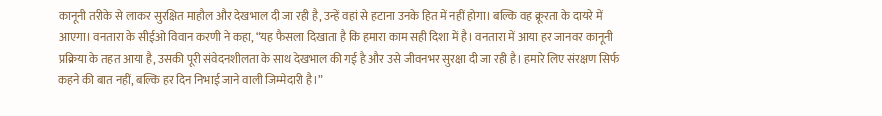कानूनी तरीके से लाकर सुरक्षित माहौल और देखभाल दी जा रही है, उन्हें वहां से हटाना उनके हित में नहीं होगा। बल्कि वह क्रूरता के दायरे में आएगा। वनतारा के सीईओ विवान करणी ने कहा, “यह फैसला दिखाता है कि हमारा काम सही दिशा में है। वनतारा में आया हर जानवर कानूनी प्रक्रिया के तहत आया है, उसकी पूरी संवेदनशीलता के साथ देखभाल की गई है और उसे जीवनभर सुरक्षा दी जा रही है। हमारे लिए संरक्षण सिर्फ कहने की बात नहीं, बल्कि हर दिन निभाई जाने वाली जिम्मेदारी है।”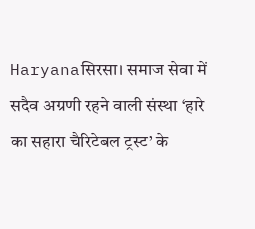Haryanaसिरसा। समाज सेवा में सदैव अग्रणी रहने वाली संस्था ‘हारे का सहारा चैरिटेबल ट्रस्ट’ के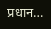प्रधान…